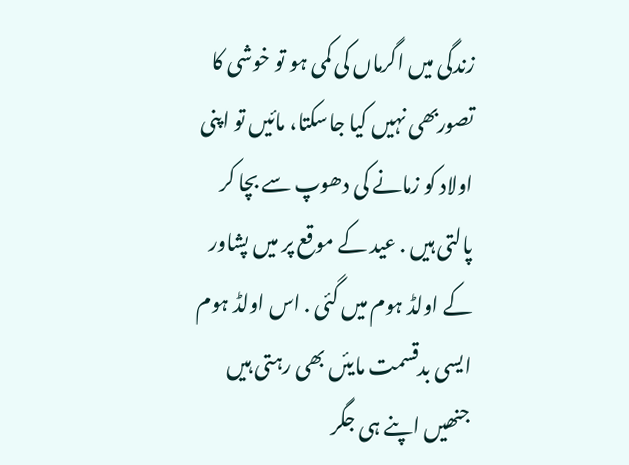زندگی میں اگرماں کی کمی ہو تو خوشی کا تصوربھی نہیں کیا جاسکتا، مائیں تو اپنی اولاد کو زمانے کی دھوپ سے بچا کر پالتی ہیں . عید کے موقع پر میں پشاور کے اولڈ ہوم میں گئی . اس اولڈ ہوم ایسی بدقسمت مایئں بھی رہتی ہیں جنھیں اپنے ہی جگر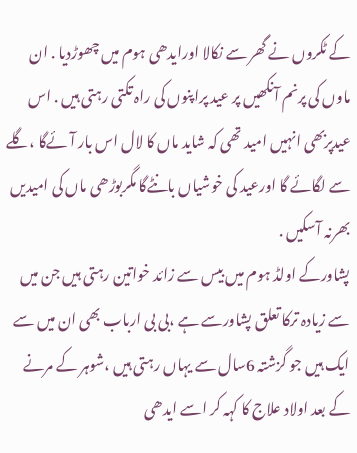کے ٹکروں نے گھر سے نکالا اورایدھی ہوم میں چھوڑدیا . ان ماوں کی پرنم آنکھیں پر عید پراپنوں کی راہ تکتی رہتی ہیں . اس عیدپربھی انہیں امید تھی کہ شاید ماں کا لال اس بار آئےگا ،گلے سے لگائے گا اورعید کی خوشیاں بانٹےگا مگربوڑھی ماں کی امیدیں بھرنہ آسکیں .
پشاورکے اولڈ ہوم میں بیس سے زائد خواتین رہتی ہیں جن میں سے زیادہ ترکا تعلق پشاورسے ہے ،بی بی ارباب بھی ان میں سے ایک ہیں جو گزشتہ 6سال سے یہاں رہتی ہیں ،شوہر کے مرنے کے بعد اولاد علاج کا کہہ کر اسے ایدھی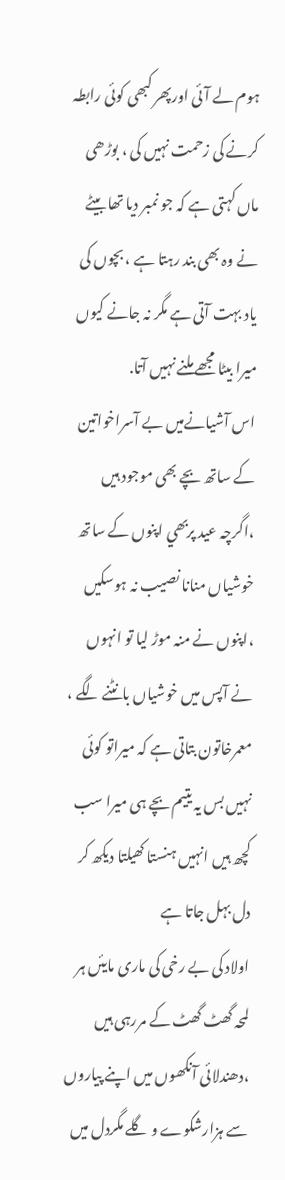ہوم لے آئی اورپھر کبھی کوئی رابطہ کرنے کی زحمت نہیں کی ، بوڑھی ماں کہتی ہے کہ جو نمبر دیا تھا بیٹے نے وہ بھی بند رہتا ہے ، بچوں کی یاد بہت آتی ہے مگر نہ جانے کیوں میرا بیٹا مجھے ملنے نہیں آتا.
اس آشيانےمیں بے آسراخواتین کے ساتھ بچے بھی موجود ہیں ،اگرچہ عيد پربھي اپنوں کے ساتھ خوشياں منانا نصيب نہ ہوسکيں ،اپنوں نے منہ موڑ ليا تو انہوں نے آپس ميں خوشياں بانٹنے لگے ، معمرخاتون بتاتی ہے کہ میراتو کوئی نہیں بس یہ یتیم بچے ہی میرا سب کچھ ہیں انہیں ہنستا کھیلتا دیکھ کر دل بہل جاتا ہے
اولاد کی بے رخی کی ماری مايئں ہر لمحہ گھٹ گھٹ کے مررہی ہیں ،دھندلائی آنکھوں میں اپنے پیاروں سے ہزارشکوے و گلے مگردل میں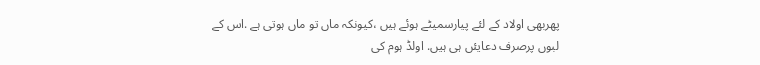پھربھی اولاد کے لئے پیارسمیٹے ہوئے ہیں ،کیونکہ ماں تو ماں ہوتی ہے .اس کے لبوں پرصرف دعايئں ہی ہيں. اولڈ ہوم کی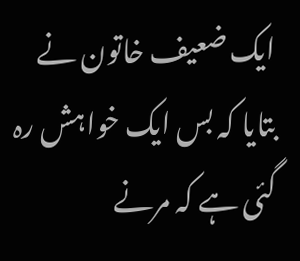ایک ضعیف خاتون نے بتایا کہ بس ایک خواہش رہ گئی ہے کہ مرنے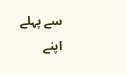سے پہلے اپنے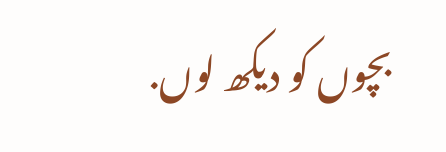بچوں کو دیکھ لوں.